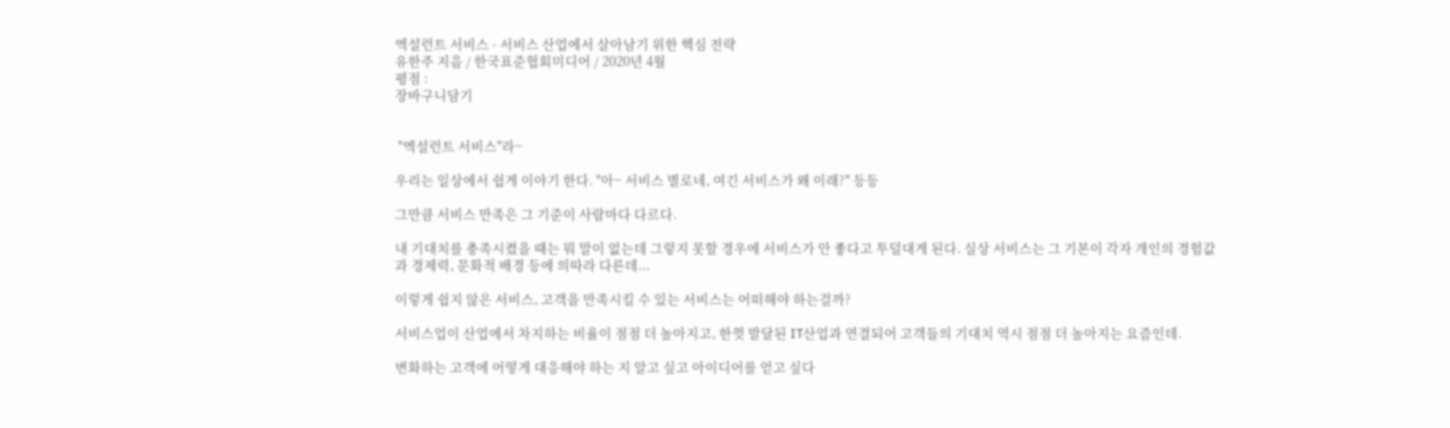엑설런트 서비스 - 서비스 산업에서 살아남기 위한 핵심 전략
유한주 지음 / 한국표준협회미디어 / 2020년 4월
평점 :
장바구니담기


 "엑설런트 서비스"라~

우리는 일상에서 쉽게 이야기 한다. "아~ 서비스 별로네, 여긴 서비스가 왜 이래?" 등등

그만큼 서비스 만족은 그 기준이 사람마다 다르다.

내 기대치를 충족시켰을 때는 뭐 말이 없는데 그렇지 못할 경우에 서비스가 안 좋다고 투덜대게 된다. 실상 서비스는 그 기본이 각자 개인의 경험값과 경제력, 문화적 배경 등에 의따라 다른데...

이렇게 쉽지 않은 서비스, 고객을 만족시킬 수 있는 서비스는 어떠해야 하는걸까?

서비스업이 산업에서 차지하는 비율이 점점 더 높아지고, 한껏 발달된 IT산업과 연결되어 고객들의 기대치 역시 점점 더 높아지는 요즘인데.

변화하는 고객에 어떻게 대응해야 하는 지 알고 싶고 아이디어를 얻고 싶다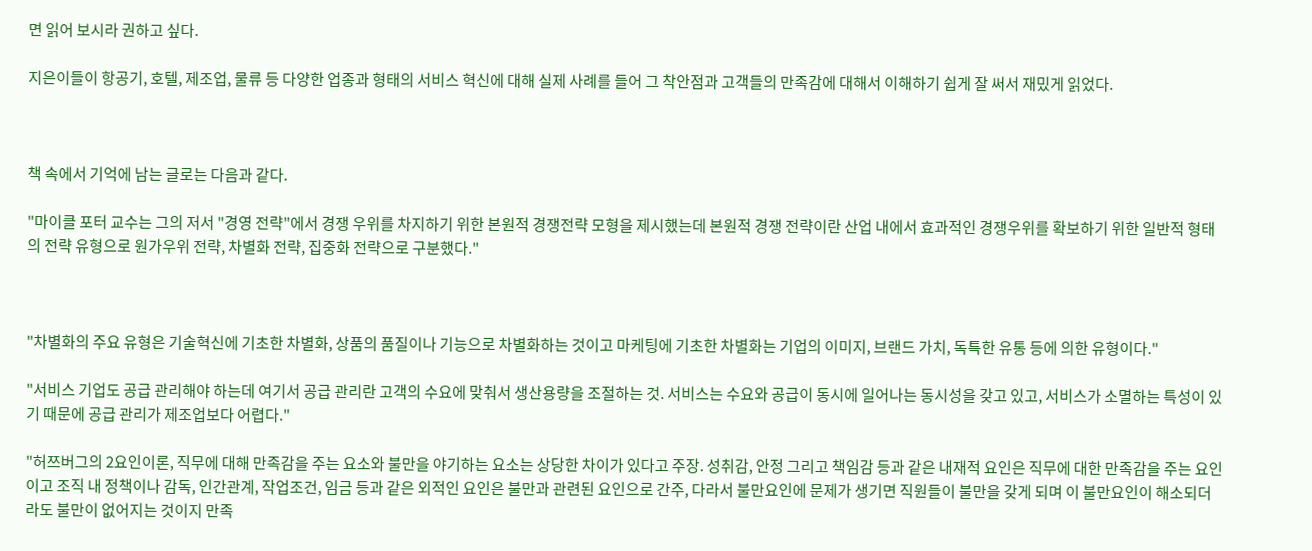면 읽어 보시라 권하고 싶다.

지은이들이 항공기, 호텔, 제조업, 물류 등 다양한 업종과 형태의 서비스 혁신에 대해 실제 사례를 들어 그 착안점과 고객들의 만족감에 대해서 이해하기 쉽게 잘 써서 재밌게 읽었다.



책 속에서 기억에 남는 글로는 다음과 같다.

"마이클 포터 교수는 그의 저서 "경영 전략"에서 경쟁 우위를 차지하기 위한 본원적 경쟁전략 모형을 제시했는데 본원적 경쟁 전략이란 산업 내에서 효과적인 경쟁우위를 확보하기 위한 일반적 형태의 전략 유형으로 원가우위 전략, 차별화 전략, 집중화 전략으로 구분했다."



"차별화의 주요 유형은 기술혁신에 기초한 차별화, 상품의 품질이나 기능으로 차별화하는 것이고 마케팅에 기초한 차별화는 기업의 이미지, 브랜드 가치, 독특한 유통 등에 의한 유형이다."

"서비스 기업도 공급 관리해야 하는데 여기서 공급 관리란 고객의 수요에 맞춰서 생산용량을 조절하는 것. 서비스는 수요와 공급이 동시에 일어나는 동시성을 갖고 있고, 서비스가 소멸하는 특성이 있기 때문에 공급 관리가 제조업보다 어렵다."

"허쯔버그의 2요인이론, 직무에 대해 만족감을 주는 요소와 불만을 야기하는 요소는 상당한 차이가 있다고 주장. 성취감, 안정 그리고 책임감 등과 같은 내재적 요인은 직무에 대한 만족감을 주는 요인이고 조직 내 정책이나 감독, 인간관계, 작업조건, 임금 등과 같은 외적인 요인은 불만과 관련된 요인으로 간주, 다라서 불만요인에 문제가 생기면 직원들이 불만을 갖게 되며 이 불만요인이 해소되더라도 불만이 없어지는 것이지 만족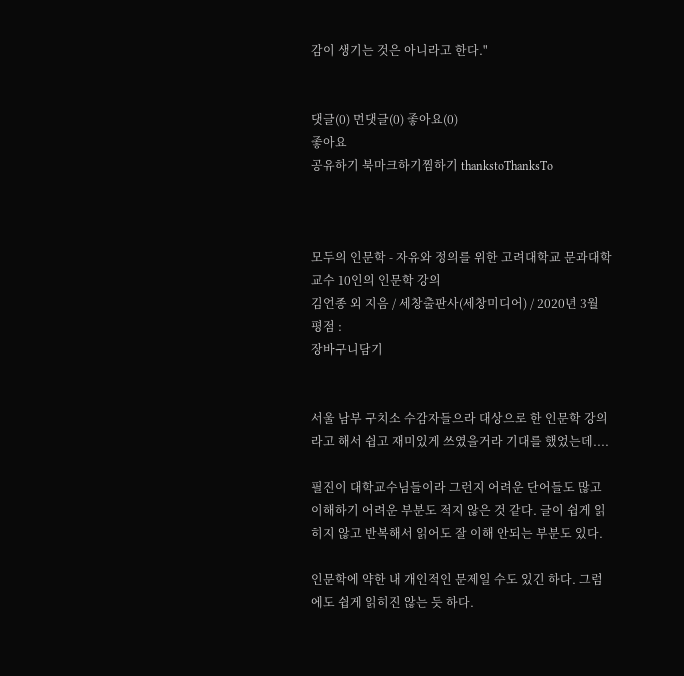감이 생기는 것은 아니라고 한다."


댓글(0) 먼댓글(0) 좋아요(0)
좋아요
공유하기 북마크하기찜하기 thankstoThanksTo



모두의 인문학 - 자유와 정의를 위한 고려대학교 문과대학 교수 10인의 인문학 강의
김언종 외 지음 / 세창출판사(세창미디어) / 2020년 3월
평점 :
장바구니담기


서울 남부 구치소 수감자들으라 대상으로 한 인문학 강의라고 해서 쉽고 재미있게 쓰였을거라 기대를 했었는데....

필진이 대학교수님들이라 그런지 어려운 단어들도 많고 이해하기 어려운 부분도 적지 않은 것 같다. 글이 쉽게 읽히지 않고 반복해서 읽어도 잘 이해 안되는 부분도 있다.

인문학에 약한 내 개인적인 문제일 수도 있긴 하다. 그럼에도 쉽게 읽히진 않는 듯 하다.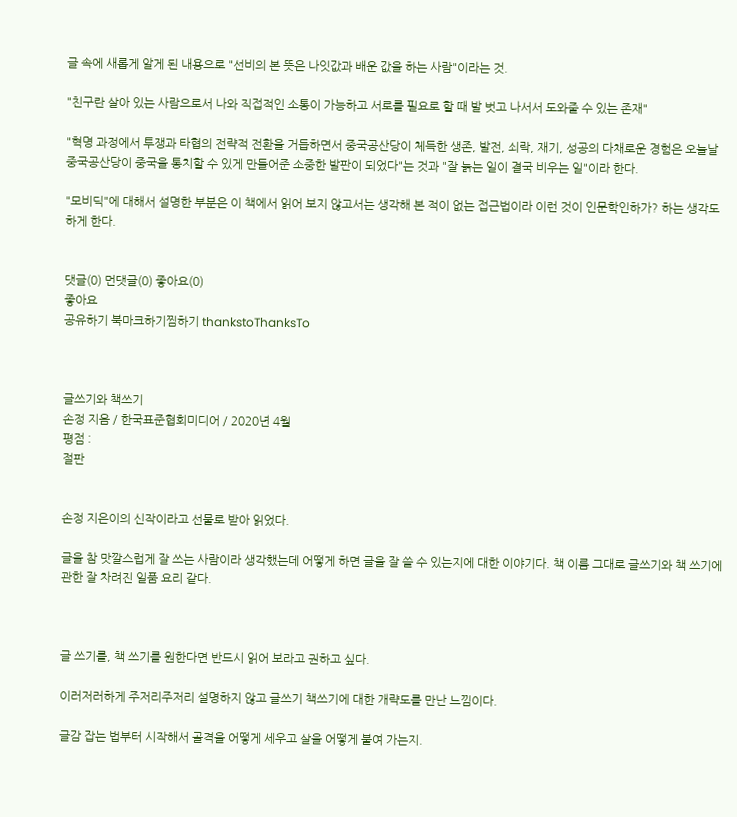글 속에 새롭게 알게 된 내용으로 "선비의 본 뜻은 나잇값과 배운 값을 하는 사람"이라는 것.

"친구란 살아 있는 사람으로서 나와 직접적인 소통이 가능하고 서로를 필요로 할 때 발 벗고 나서서 도와줄 수 있는 존재"

"혁명 과정에서 투쟁과 타협의 전략적 전환을 거듭하면서 중국공산당이 체득한 생존, 발전, 쇠락, 재기, 성공의 다채로운 경험은 오늘날 중국공산당이 중국을 통치할 수 있게 만들어준 소중한 발판이 되었다"는 것과 "잘 늙는 일이 결국 비우는 일"이라 한다.

"모비딕"에 대해서 설명한 부분은 이 책에서 읽어 보지 않고서는 생각해 본 적이 없는 접근법이라 이런 것이 인문학인하가? 하는 생각도 하게 한다.


댓글(0) 먼댓글(0) 좋아요(0)
좋아요
공유하기 북마크하기찜하기 thankstoThanksTo



글쓰기와 책쓰기
손정 지음 / 한국표준협회미디어 / 2020년 4월
평점 :
절판


손정 지은이의 신작이라고 선물로 받아 읽었다.

글을 참 맛깔스럽게 잘 쓰는 사람이라 생각했는데 어떻게 하면 글을 잘 쓸 수 있는지에 대한 이야기다. 책 이름 그대로 글쓰기와 책 쓰기에 관한 잘 차려진 일품 요리 같다.



글 쓰기를, 책 쓰기를 원한다면 반드시 읽어 보라고 권하고 싶다.

이러저러하게 주저리주저리 설명하지 않고 글쓰기 책쓰기에 대한 개략도를 만난 느낌이다.

글감 잡는 법부터 시작해서 골격을 어떻게 세우고 살을 어떻게 붙여 가는지.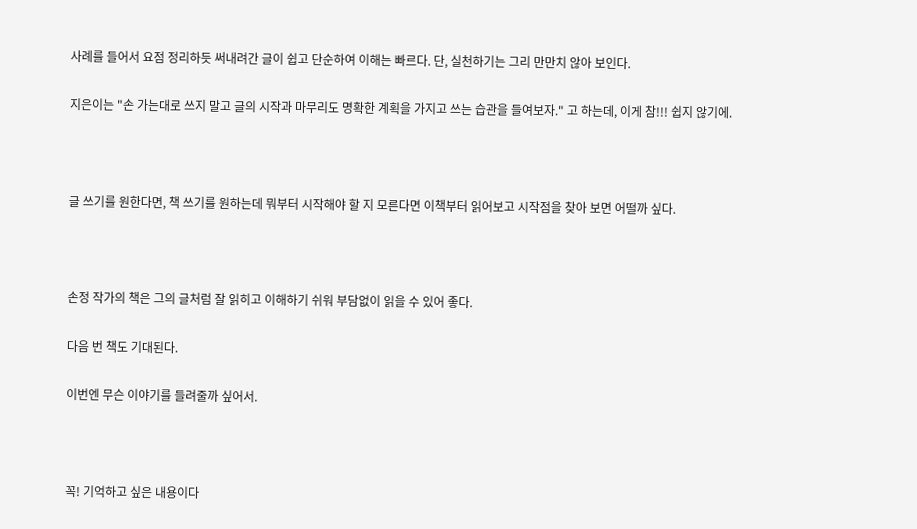사례를 들어서 요점 정리하듯 써내려간 글이 쉽고 단순하여 이해는 빠르다. 단, 실천하기는 그리 만만치 않아 보인다.

지은이는 "손 가는대로 쓰지 말고 글의 시작과 마무리도 명확한 계획을 가지고 쓰는 습관을 들여보자." 고 하는데, 이게 참!!! 쉽지 않기에.



글 쓰기를 원한다면, 책 쓰기를 원하는데 뭐부터 시작해야 할 지 모른다면 이책부터 읽어보고 시작점을 찾아 보면 어떨까 싶다.



손정 작가의 책은 그의 글처럼 잘 읽히고 이해하기 쉬워 부담없이 읽을 수 있어 좋다.

다음 번 책도 기대된다.

이번엔 무슨 이야기를 들려줄까 싶어서.



꼭! 기억하고 싶은 내용이다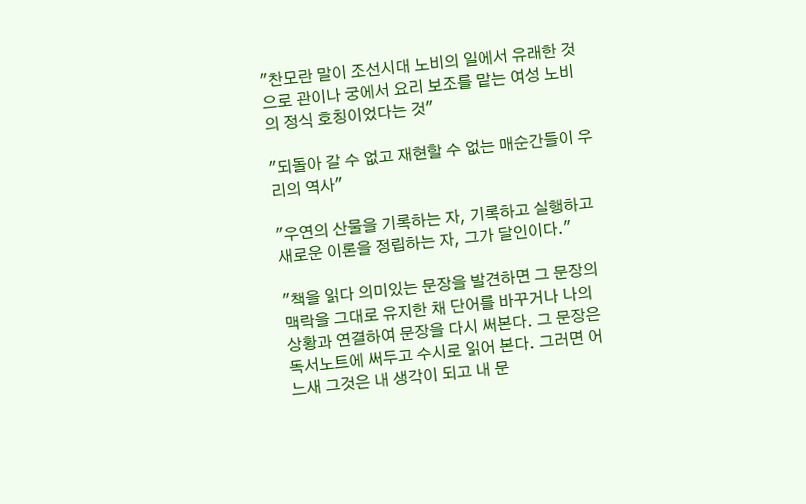"찬모란 말이 조선시대 노비의 일에서 유래한 것으로 관이나 궁에서 요리 보조를 맡는 여성 노비의 정식 호칭이었다는 것"

"되돌아 갈 수 없고 재현할 수 없는 매순간들이 우리의 역사"

"우연의 산물을 기록하는 자, 기록하고 실행하고 새로운 이론을 정립하는 자, 그가 달인이다."

"책을 읽다 의미있는 문장을 발견하면 그 문장의 맥락을 그대로 유지한 채 단어를 바꾸거나 나의 상황과 연결하여 문장을 다시 써본다. 그 문장은 독서노트에 써두고 수시로 읽어 본다. 그러면 어느새 그것은 내 생각이 되고 내 문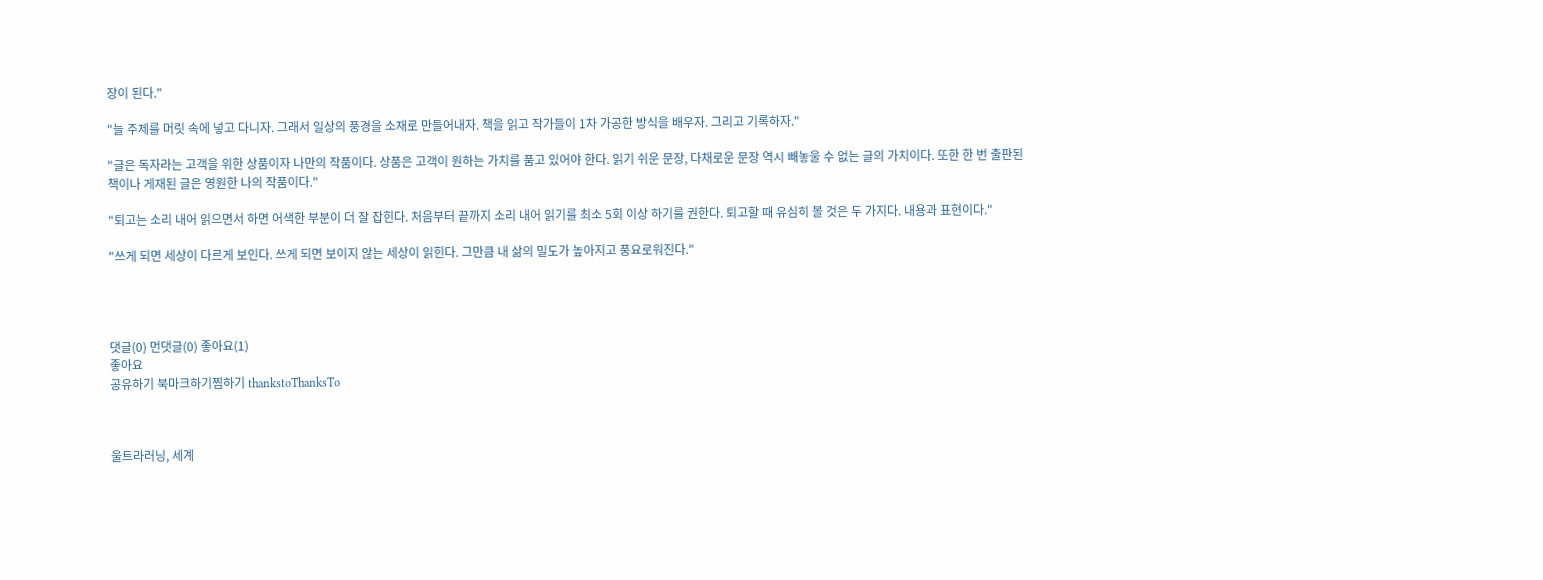장이 된다."

"늘 주제를 머릿 속에 넣고 다니자. 그래서 일상의 풍경을 소재로 만들어내자. 책을 읽고 작가들이 1차 가공한 방식을 배우자. 그리고 기록하자."

"글은 독자라는 고객을 위한 상품이자 나만의 작품이다. 상품은 고객이 원하는 가치를 품고 있어야 한다. 읽기 쉬운 문장, 다채로운 문장 역시 빼놓울 수 없는 글의 가치이다. 또한 한 번 출판된 책이나 게재된 글은 영원한 나의 작품이다."

"퇴고는 소리 내어 읽으면서 하면 어색한 부분이 더 잘 잡힌다. 처음부터 끝까지 소리 내어 읽기를 최소 5회 이상 하기를 권한다. 퇴고할 때 유심히 볼 것은 두 가지다. 내용과 표현이다."

"쓰게 되면 세상이 다르게 보인다. 쓰게 되면 보이지 않는 세상이 읽힌다. 그만큼 내 삶의 밀도가 높아지고 풍요로워진다."




댓글(0) 먼댓글(0) 좋아요(1)
좋아요
공유하기 북마크하기찜하기 thankstoThanksTo



울트라러닝, 세계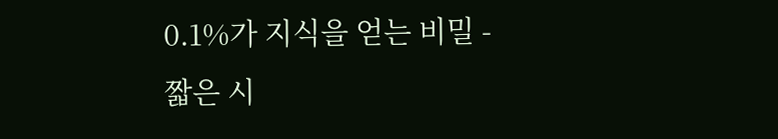0.1%가 지식을 얻는 비밀 - 짧은 시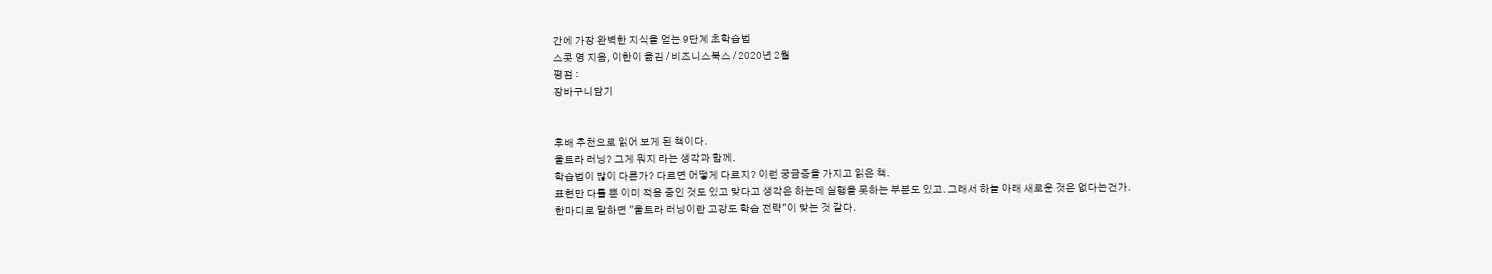간에 가장 완벽한 지식을 얻는 9단계 초학습법
스콧 영 지음, 이한이 옮김 / 비즈니스북스 / 2020년 2월
평점 :
장바구니담기


후배 추천으로 읽어 보게 된 책이다.
울트라 러닝? 그게 뭐지 라는 생각과 함께.
학습법이 많이 다른가? 다르면 어떻게 다르지? 이런 궁금증을 가지고 읽은 책.
표현만 다를 뿐 이미 적용 중인 것도 있고 맞다고 생각은 하는데 실행을 못하는 부분도 있고. 그래서 하늘 아래 새로운 것은 없다는건가.
한마디로 말하면 "울트라 러닝이란 고강도 학습 전략"이 맞는 것 같다.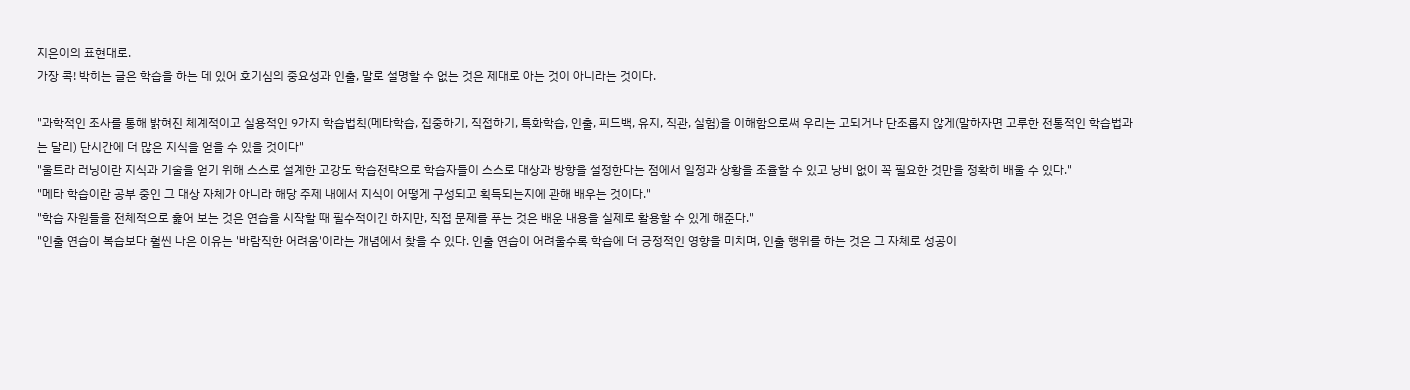지은이의 표현대로.
가장 콕! 박히는 글은 학습을 하는 데 있어 호기심의 중요성과 인출, 말로 설명할 수 없는 것은 제대로 아는 것이 아니라는 것이다.

"과학적인 조사를 통해 밝혀진 체계적이고 실용적인 9가지 학습법칙(메타학습, 집중하기, 직접하기, 특화학습, 인출, 피드백, 유지, 직관, 실험)을 이해함으로써 우리는 고되거나 단조롭지 않게(말하자면 고루한 전통적인 학습법과는 달리) 단시간에 더 많은 지식을 얻을 수 있을 것이다"
"울트라 러닝이란 지식과 기술을 얻기 위해 스스로 설계한 고강도 학습전략으로 학습자들이 스스로 대상과 방향을 설정한다는 점에서 일정과 상황을 조율할 수 있고 낭비 없이 꼭 필요한 것만을 정확히 배울 수 있다."
"메타 학습이란 공부 중인 그 대상 자체가 아니라 해당 주제 내에서 지식이 어떻게 구성되고 획득되는지에 관해 배우는 것이다."
"학습 자원들을 전체적으로 훑어 보는 것은 연습을 시작할 때 필수적이긴 하지만, 직접 문제를 푸는 것은 배운 내용을 실제로 활용할 수 있게 해준다."
"인출 연습이 복습보다 훨씬 나은 이유는 '바람직한 어려움'이라는 개념에서 찾을 수 있다. 인출 연습이 어려울수록 학습에 더 긍정적인 영향을 미치며, 인출 행위를 하는 것은 그 자체로 성공이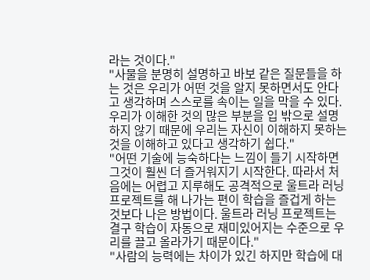라는 것이다."
"사물을 분명히 설명하고 바보 같은 질문들을 하는 것은 우리가 어떤 것을 알지 못하면서도 안다고 생각하며 스스로를 속이는 일을 막을 수 있다. 우리가 이해한 것의 많은 부분을 입 밖으로 설명하지 않기 때문에 우리는 자신이 이해하지 못하는 것을 이해하고 있다고 생각하기 쉽다."
"어떤 기술에 능숙하다는 느낌이 들기 시작하면 그것이 훨씬 더 즐거워지기 시작한다. 따라서 처음에는 어렵고 지루해도 공격적으로 울트라 러닝프로젝트를 해 나가는 편이 학습을 즐겁게 하는 것보다 나은 방법이다. 울트라 러닝 프로젝트는 결구 학습이 자동으로 재미있어지는 수준으로 우리를 끌고 올라가기 때문이다."
"사람의 능력에는 차이가 있긴 하지만 학습에 대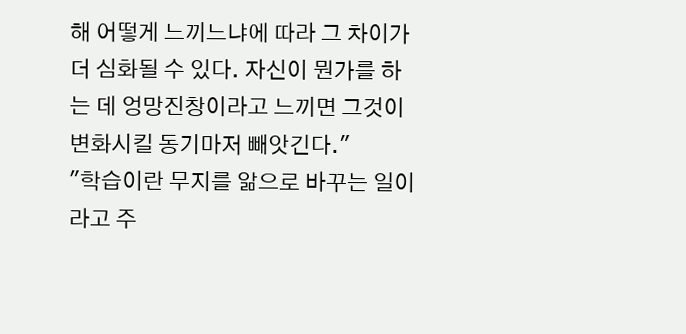해 어떻게 느끼느냐에 따라 그 차이가 더 심화될 수 있다. 자신이 뭔가를 하는 데 엉망진창이라고 느끼면 그것이 변화시킬 동기마저 빼앗긴다."
"학습이란 무지를 앎으로 바꾸는 일이라고 주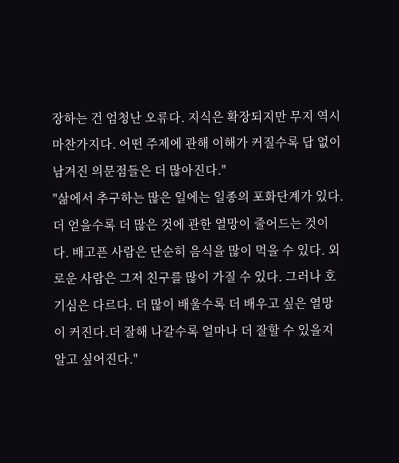장하는 건 엄청난 오류다. 지식은 확장되지만 무지 역시 마찬가지다. 어떤 주제에 관해 이해가 커질수록 답 없이 남겨진 의문점들은 더 많아진다."
"삶에서 추구하는 많은 일에는 일종의 포화단계가 있다. 더 얻을수록 더 많은 것에 관한 열망이 줄어드는 것이다. 배고픈 사람은 단순히 음식을 많이 먹을 수 있다. 외로운 사람은 그저 친구를 많이 가질 수 있다. 그러나 호기심은 다르다. 더 많이 배울수록 더 배우고 싶은 열망이 커진다.더 잘해 나갈수록 얼마나 더 잘할 수 있을지 알고 싶어진다."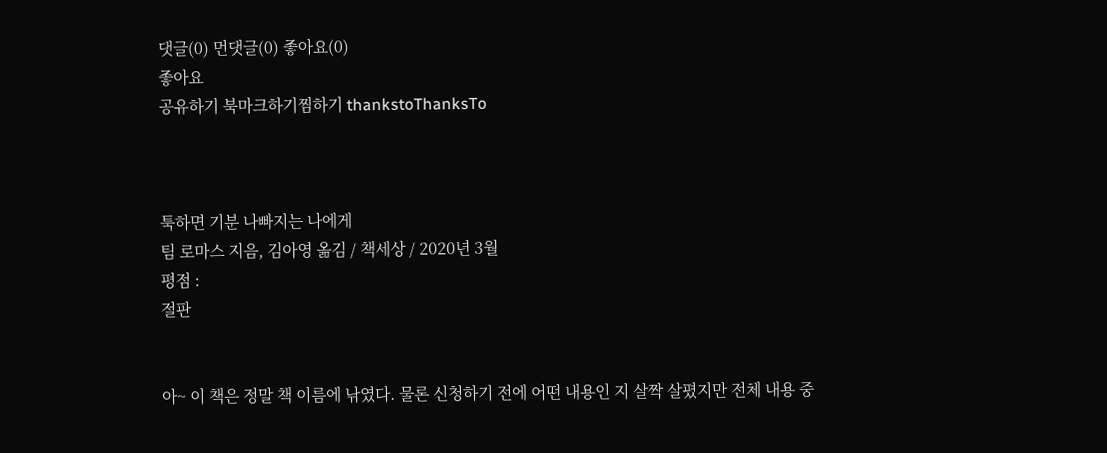댓글(0) 먼댓글(0) 좋아요(0)
좋아요
공유하기 북마크하기찜하기 thankstoThanksTo



툭하면 기분 나빠지는 나에게
팀 로마스 지음, 김아영 옮김 / 책세상 / 2020년 3월
평점 :
절판


아~ 이 책은 정말 책 이름에 낚였다. 물론 신청하기 전에 어떤 내용인 지 살짝 살폈지만 전체 내용 중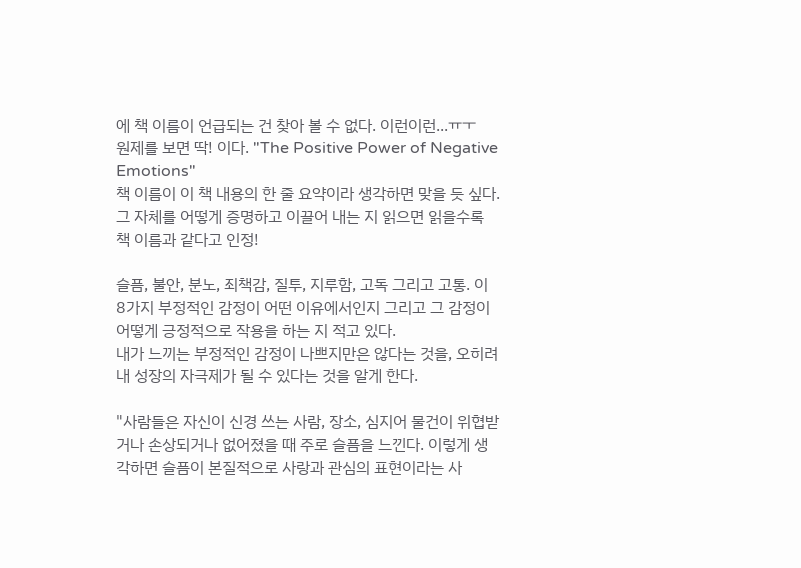에 책 이름이 언급되는 건 찾아 볼 수 없다. 이런이런...ㅠㅜ
원제를 보면 딱! 이다. "The Positive Power of Negative Emotions"
책 이름이 이 책 내용의 한 줄 요약이라 생각하면 맞을 듯 싶다.
그 자체를 어떻게 증명하고 이끌어 내는 지 읽으면 읽을수록 책 이름과 같다고 인정!

슬픔, 불안, 분노, 죄책감, 질투, 지루함, 고독 그리고 고통. 이 8가지 부정적인 감정이 어떤 이유에서인지 그리고 그 감정이 어떻게 긍정적으로 작용을 하는 지 적고 있다.
내가 느끼는 부정적인 감정이 나쁘지만은 않다는 것을, 오히려 내 성장의 자극제가 될 수 있다는 것을 알게 한다.

"사람들은 자신이 신경 쓰는 사람, 장소, 심지어 물건이 위협받거나 손상되거나 없어졌을 때 주로 슬픔을 느낀다. 이렇게 생각하면 슬픔이 본질적으로 사랑과 관심의 표현이라는 사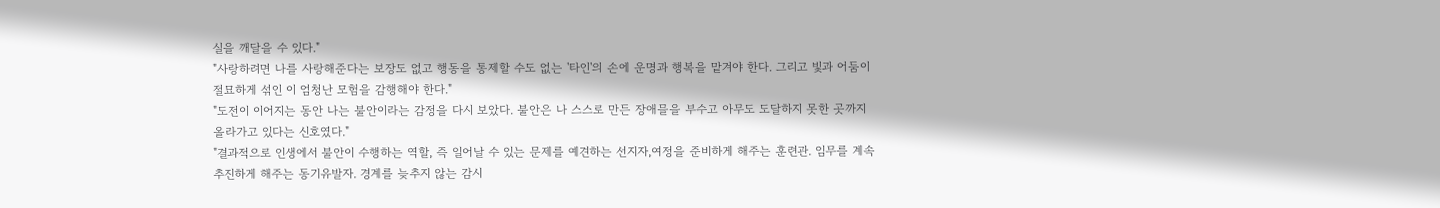실을 깨달을 수 있다."
"사랑하려면 나를 사랑해준다는 보장도 없고 행동을 통제할 수도 없는 '타인'의 손에 운명과 행복을 맡겨야 한다. 그리고 빛과 어둠이 절묘하게 섞인 이 엄청난 모험을 감행해야 한다."
"도전이 이어지는 동안 나는 불안이라는 감정을 다시 보았다. 불안은 나 스스로 만든 장애믈을 부수고 아무도 도달하지 못한 곳까지 올라가고 있다는 신호였다."
"결과적으로 인생에서 불안이 수행하는 역할, 즉 일어날 수 있는 문제를 예견하는 선지자,여정을 준비하게 해주는 훈련관. 임무를 계속 추진하게 해주는 동기유발자. 경계를 늦추지 않는 감시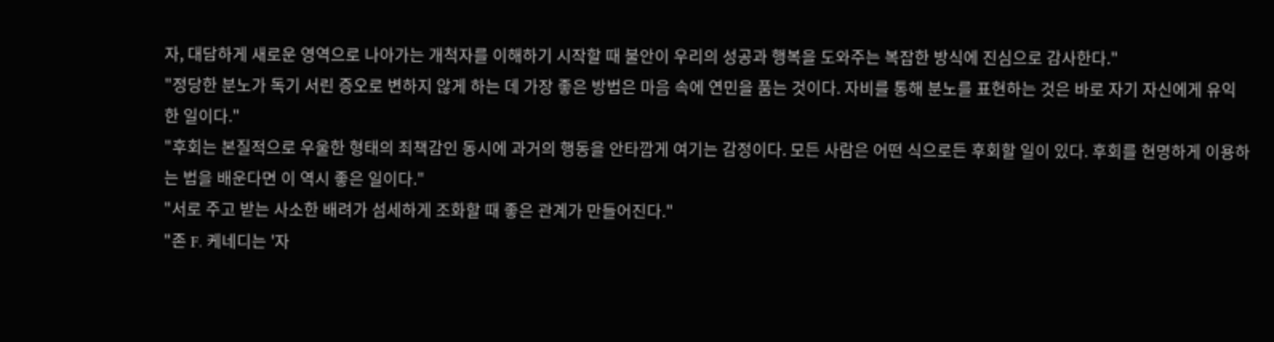자, 대담하게 새로운 영역으로 나아가는 개척자를 이해하기 시작할 때 불안이 우리의 성공과 행복을 도와주는 복잡한 방식에 진심으로 감사한다."
"정당한 분노가 독기 서린 증오로 변하지 않게 하는 데 가장 좋은 방법은 마음 속에 연민을 품는 것이다. 자비를 통해 분노를 표현하는 것은 바로 자기 자신에게 유익한 일이다."
"후회는 본질적으로 우울한 형태의 죄책감인 동시에 과거의 행동을 안타깝게 여기는 감정이다. 모든 사람은 어떤 식으로든 후회할 일이 있다. 후회를 현명하게 이용하는 법을 배운다면 이 역시 좋은 일이다."
"서로 주고 받는 사소한 배려가 섬세하게 조화할 때 좋은 관계가 만들어진다."
"존 F. 케네디는 '자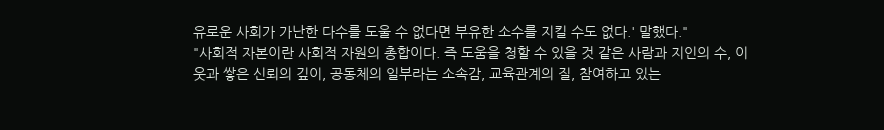유로운 사회가 가난한 다수를 도울 수 없다면 부유한 소수를 지킬 수도 없다.' 말했다."
"사회적 자본이란 사회적 자원의 총합이다. 즉 도움을 청할 수 있을 것 같은 사람과 지인의 수, 이웃과 쌓은 신뢰의 깊이, 공동체의 일부라는 소속감, 교육관계의 질, 참여하고 있는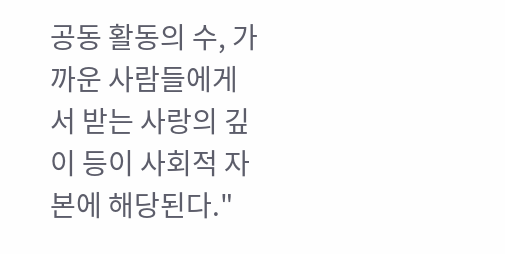공동 활동의 수, 가까운 사람들에게서 받는 사랑의 깊이 등이 사회적 자본에 해당된다."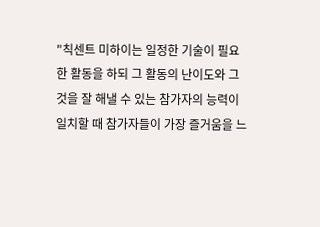"칙센트 미하이는 일정한 기술이 필요한 활동을 하되 그 활동의 난이도와 그것을 잘 해낼 수 있는 참가자의 능력이 일치할 때 참가자들이 가장 즐거움을 느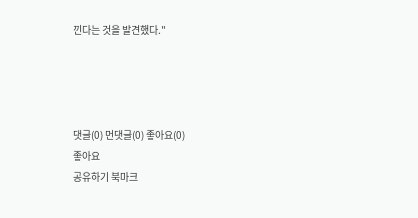낀다는 것을 발견했다."




댓글(0) 먼댓글(0) 좋아요(0)
좋아요
공유하기 북마크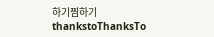하기찜하기 thankstoThanksTo